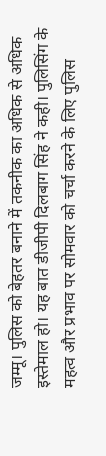जम्मू। पुलिस को बेहतर बनाने में तकनीक का अधिक से अधिक इस्तेमाल हो। यह बात डीजीपी दिलबाग सिंह ने कही। पुलिसिंग के महत्व और प्रभाव पर सोमवार को चर्चा करने के लिए पुलिस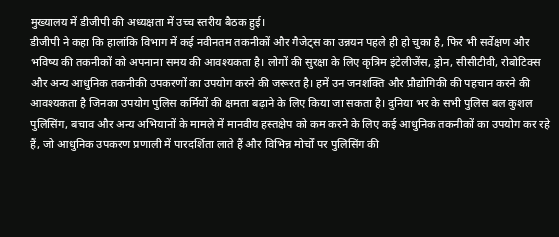मुख्यालय में डीजीपी की अध्यक्षता में उच्च स्तरीय बैठक हुई।
डीजीपी ने कहा कि हालांकि विभाग में कई नवीनतम तकनीकों और गैजेट्स का उन्नयन पहले ही हो चुका है, फिर भी सर्वेक्षण और भविष्य की तकनीकों को अपनाना समय की आवश्यकता है। लोगों की सुरक्षा के लिए कृत्रिम इंटेलीजेंस, ड्रोन, सीसीटीवी, रोबोटिक्स और अन्य आधुनिक तकनीकी उपकरणों का उपयोग करने की जरूरत है। हमें उन जनशक्ति और प्रौद्योगिकी की पहचान करने की आवश्यकता है जिनका उपयोग पुलिस कर्मियों की क्षमता बढ़ाने के लिए किया जा सकता है। दुनिया भर के सभी पुलिस बल कुशल पुलिसिंग, बचाव और अन्य अभियानों के मामले में मानवीय हस्तक्षेप को कम करने के लिए कई आधुनिक तकनीकों का उपयोग कर रहे हैं, जो आधुनिक उपकरण प्रणाली में पारदर्शिता लाते हैं और विभिन्न मोर्चों पर पुलिसिंग की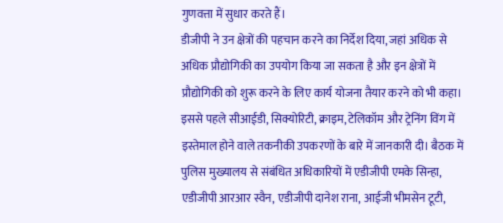गुणवत्ता में सुधार करते हैं।
डीजीपी ने उन क्षेत्रों की पहचान करने का निर्देश दिया, जहां अधिक से अधिक प्रौद्योगिकी का उपयोग किया जा सकता है और इन क्षेत्रों में प्रौद्योगिकी को शुरू करने के लिए कार्य योजना तैयार करने को भी कहा। इससे पहले सीआईडी, सिक्योरिटी, क्राइम, टेलिकॉम और ट्रेनिंग विंग में इस्तेमाल होने वाले तकनीकी उपकरणों के बारे में जानकारी दी। बैठक में पुलिस मुख्यालय से संबंधित अधिकारियों में एडीजीपी एमके सिन्हा, एडीजीपी आरआर स्वैन, एडीजीपी दानेश राना, आईजी भीमसेन टूटी,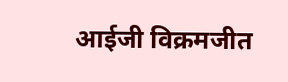आईजी विक्रमजीत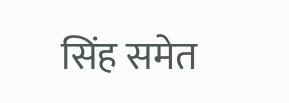सिंह समेत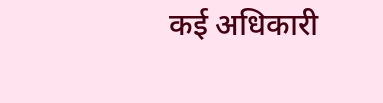कई अधिकारी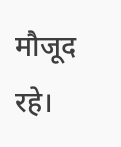मौजूद रहे।